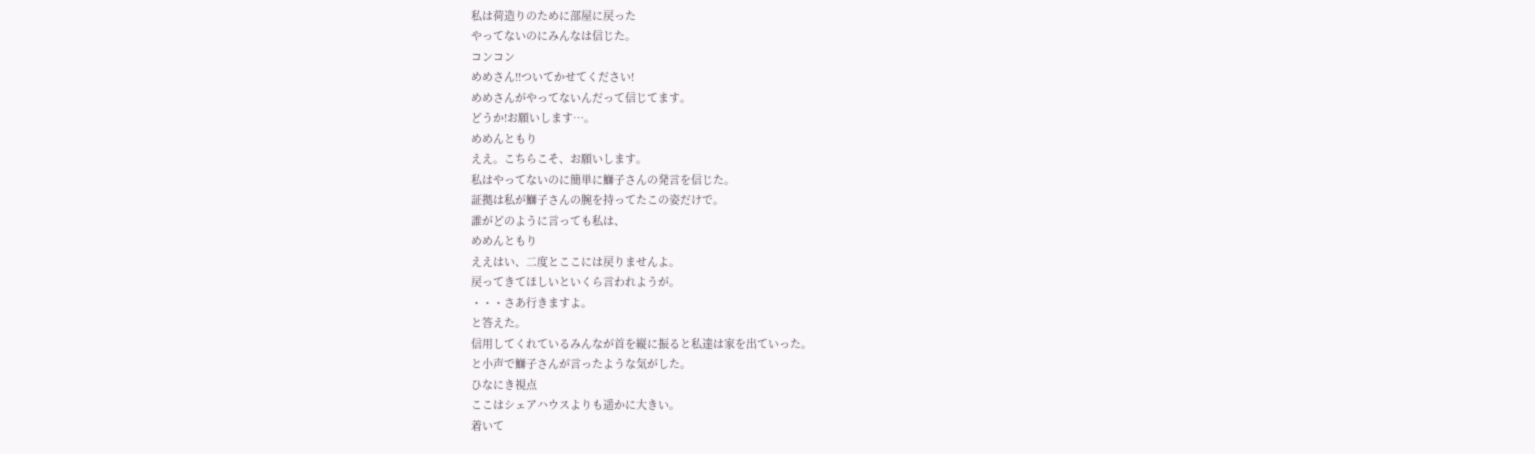私は荷造りのために部屋に戻った
やってないのにみんなは信じた。
コンコン
めめさん!!ついてかせてください!
めめさんがやってないんだって信じてます。
どうか!お願いします…。
めめんともり
ええ。こちらこそ、お願いします。
私はやってないのに簡単に鰤子さんの発言を信じた。
証拠は私が鰤子さんの腕を持ってたこの姿だけで。
誰がどのように言っても私は、
めめんともり
ええはい、二度とここには戻りませんよ。
戻ってきてほしいといくら言われようが。
・・・さあ行きますよ。
と答えた。
信用してくれているみんなが首を縦に振ると私達は家を出ていった。
と小声で鰤子さんが言ったような気がした。
ひなにき視点
ここはシェアハウスよりも遥かに大きい。
着いて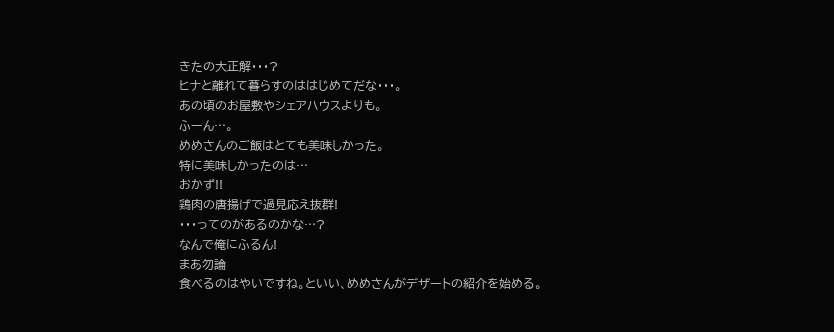きたの大正解・・・?
ヒナと離れて暮らすのははじめてだな・・・。
あの頃のお屋敷やシェアハウスよりも。
ふーん…。
めめさんのご飯はとても美味しかった。
特に美味しかったのは…
おかず!!
鶏肉の唐揚げで過見応え抜群!
・・・ってのがあるのかな…?
なんで俺にふるん!
まあ勿論
食べるのはやいですね。といい、めめさんがデザートの紹介を始める。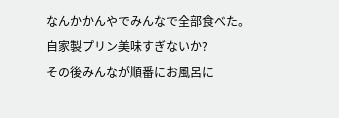なんかかんやでみんなで全部食べた。
自家製プリン美味すぎないか?
その後みんなが順番にお風呂に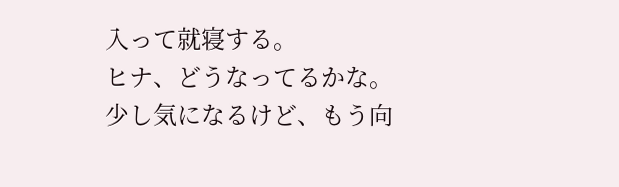入って就寝する。
ヒナ、どうなってるかな。
少し気になるけど、もう向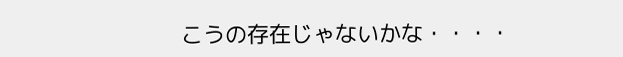こうの存在じゃないかな・・・・